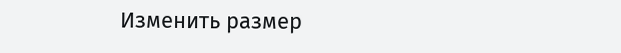Изменить размер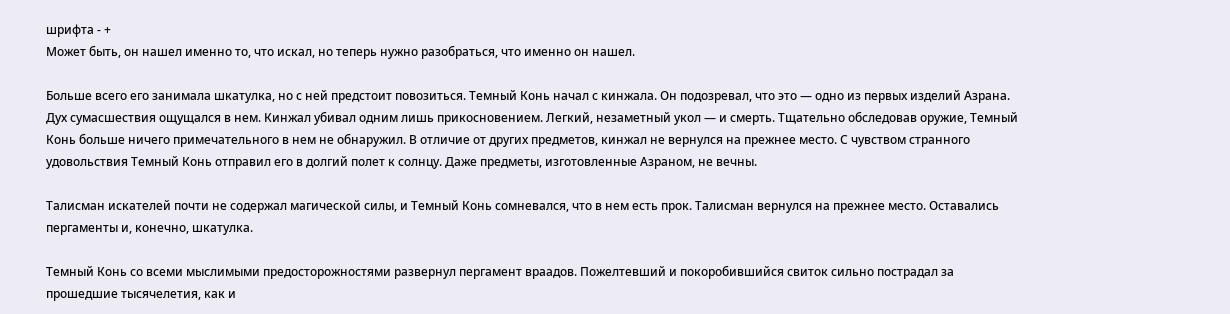шрифта - +
Может быть, он нашел именно то, что искал, но теперь нужно разобраться, что именно он нашел.

Больше всего его занимала шкатулка, но с ней предстоит повозиться. Темный Конь начал с кинжала. Он подозревал, что это — одно из первых изделий Азрана. Дух сумасшествия ощущался в нем. Кинжал убивал одним лишь прикосновением. Легкий, незаметный укол — и смерть. Тщательно обследовав оружие, Темный Конь больше ничего примечательного в нем не обнаружил. В отличие от других предметов, кинжал не вернулся на прежнее место. С чувством странного удовольствия Темный Конь отправил его в долгий полет к солнцу. Даже предметы, изготовленные Азраном, не вечны.

Талисман искателей почти не содержал магической силы, и Темный Конь сомневался, что в нем есть прок. Талисман вернулся на прежнее место. Оставались пергаменты и, конечно, шкатулка.

Темный Конь со всеми мыслимыми предосторожностями развернул пергамент враадов. Пожелтевший и покоробившийся свиток сильно пострадал за прошедшие тысячелетия, как и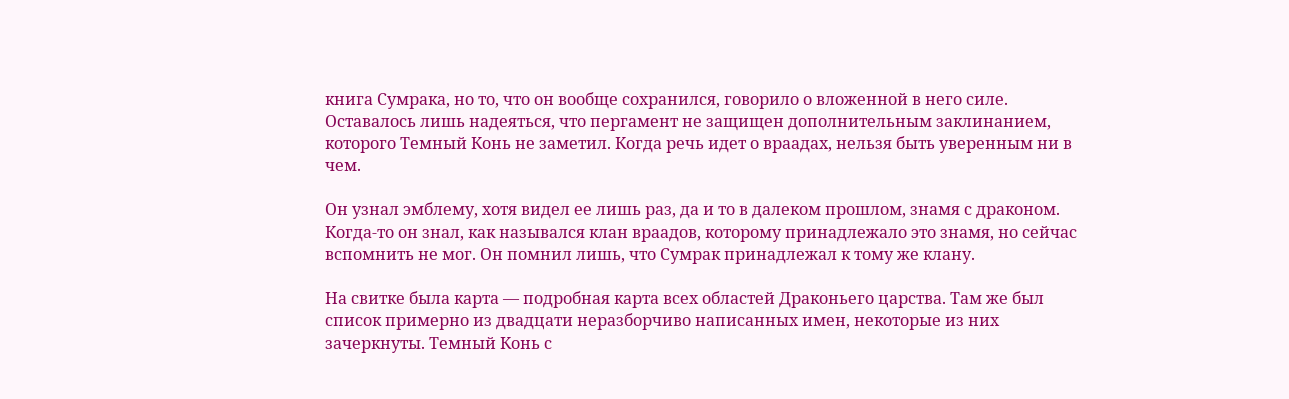книга Сумрака, но то, что он вообще сохранился, говорило о вложенной в него силе. Оставалось лишь надеяться, что пергамент не защищен дополнительным заклинанием, которого Темный Конь не заметил. Когда речь идет о враадах, нельзя быть уверенным ни в чем.

Он узнал эмблему, хотя видел ее лишь раз, да и то в далеком прошлом, знамя с драконом. Когда-то он знал, как назывался клан враадов, которому принадлежало это знамя, но сейчас вспомнить не мог. Он помнил лишь, что Сумрак принадлежал к тому же клану.

На свитке была карта — подробная карта всех областей Драконьего царства. Там же был список примерно из двадцати неразборчиво написанных имен, некоторые из них зачеркнуты. Темный Конь с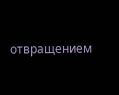отвращением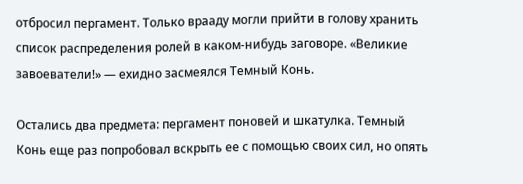отбросил пергамент. Только врааду могли прийти в голову хранить список распределения ролей в каком-нибудь заговоре. «Великие завоеватели!» — ехидно засмеялся Темный Конь.

Остались два предмета: пергамент поновей и шкатулка. Темный Конь еще раз попробовал вскрыть ее с помощью своих сил, но опять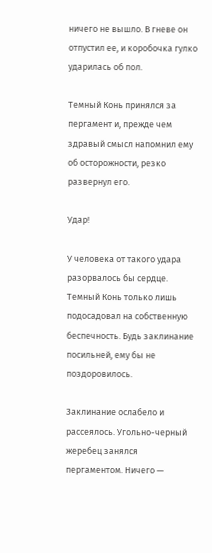ничего не вышло. В гневе он отпустил ее, и коробочка гулко ударилась об пол.

Темный Конь принялся за пергамент и, прежде чем здравый смысл напомнил ему об осторожности, резко развернул его.

Удар!

У человека от такого удара разорвалось бы сердце. Темный Конь только лишь подосадовал на собственную беспечность. Будь заклинание посильней, ему бы не поздоровилось.

Заклинание ослабело и рассеялось. Угольно-черный жеребец занялся пергаментом. Ничего —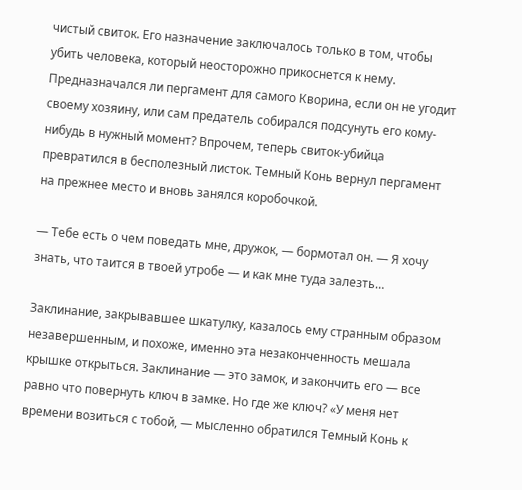чистый свиток. Его назначение заключалось только в том, чтобы убить человека, который неосторожно прикоснется к нему. Предназначался ли пергамент для самого Кворина, если он не угодит своему хозяину, или сам предатель собирался подсунуть его кому-нибудь в нужный момент? Впрочем, теперь свиток-убийца превратился в бесполезный листок. Темный Конь вернул пергамент на прежнее место и вновь занялся коробочкой.

— Тебе есть о чем поведать мне, дружок, — бормотал он. — Я хочу знать, что таится в твоей утробе — и как мне туда залезть…

Заклинание, закрывавшее шкатулку, казалось ему странным образом незавершенным, и похоже, именно эта незаконченность мешала крышке открыться. Заклинание — это замок, и закончить его — все равно что повернуть ключ в замке. Но где же ключ? «У меня нет времени возиться с тобой, — мысленно обратился Темный Конь к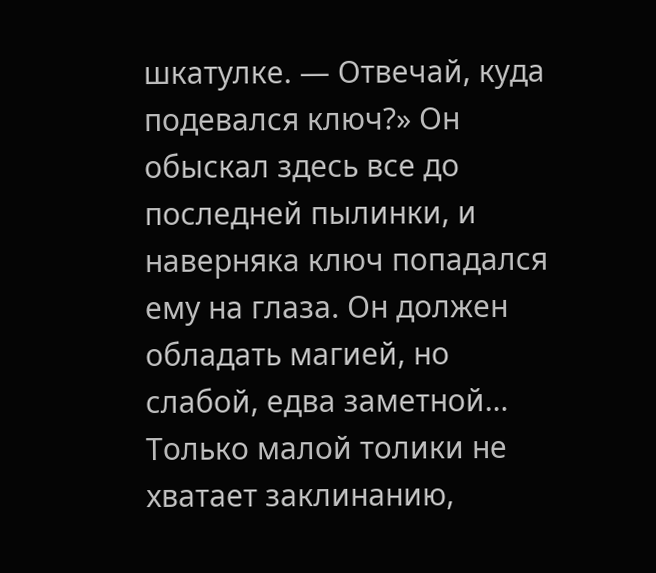шкатулке. — Отвечай, куда подевался ключ?» Он обыскал здесь все до последней пылинки, и наверняка ключ попадался ему на глаза. Он должен обладать магией, но слабой, едва заметной… Только малой толики не хватает заклинанию,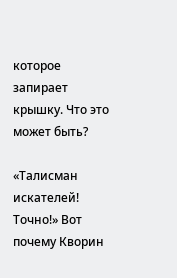которое запирает крышку. Что это может быть?

«Талисман искателей! Точно!» Вот почему Кворин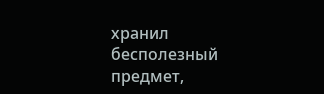хранил бесполезный предмет,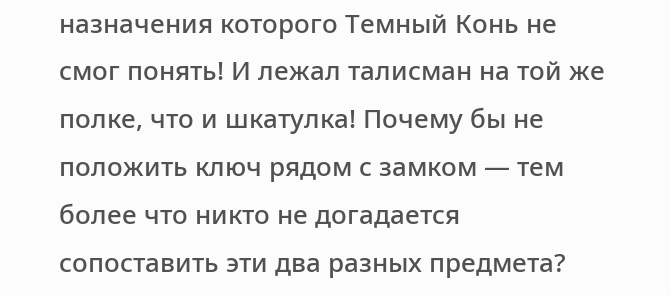назначения которого Темный Конь не смог понять! И лежал талисман на той же полке, что и шкатулка! Почему бы не положить ключ рядом с замком — тем более что никто не догадается сопоставить эти два разных предмета?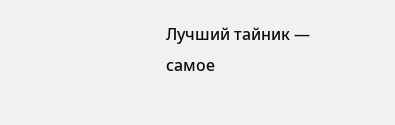Лучший тайник — самое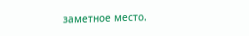заметное место.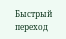Быстрый переход